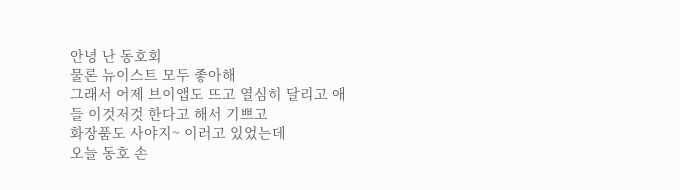안녕 난 동호회
물론 뉴이스트 모두 좋아해
그래서 어제 브이앱도 뜨고 열심히 달리고 애들 이것저것 한다고 해서 기쁘고
화장품도 사야지~ 이러고 있었는데
오늘 동호 손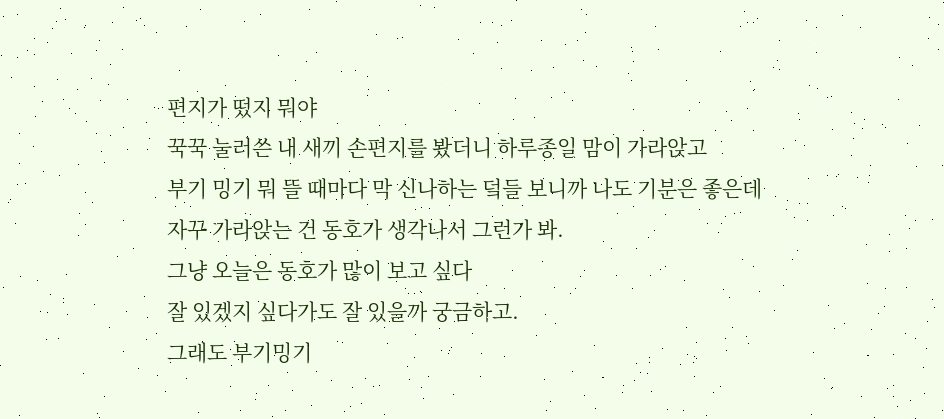편지가 떴지 뭐야
꾹꾹 눌러쓴 내 새끼 손편지를 봤더니 하루종일 맘이 가라앉고
부기 밍기 뭐 뜰 때마다 막 신나하는 덬들 보니까 나도 기분은 좋은데
자꾸 가라앉는 건 동호가 생각나서 그런가 봐.
그냥 오늘은 동호가 많이 보고 싶다
잘 있겠지 싶다가도 잘 있을까 궁금하고.
그래도 부기밍기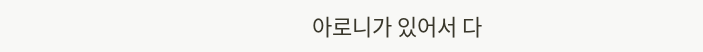아로니가 있어서 다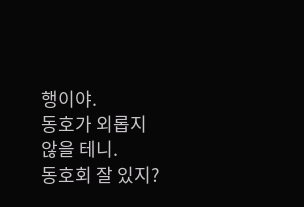행이야.
동호가 외롭지 않을 테니.
동호회 잘 있지?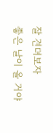잘 견뎌보자
좋은 날이 올 거야